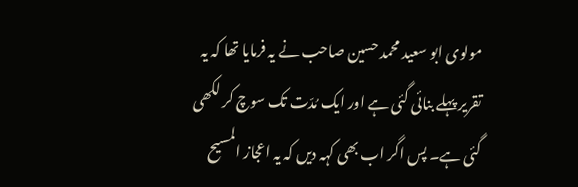مولوی ابو سعید محمد حسین صاحب نے یہ فرمایا تھا کہ یہ تقریر پہلے بنائی گئی ہے اور ایک مُدّت تک سوچ کر لکھی گئی ہے۔ پس اگر اب بھی کہہ دیں کہ یہ اعجاز المسیح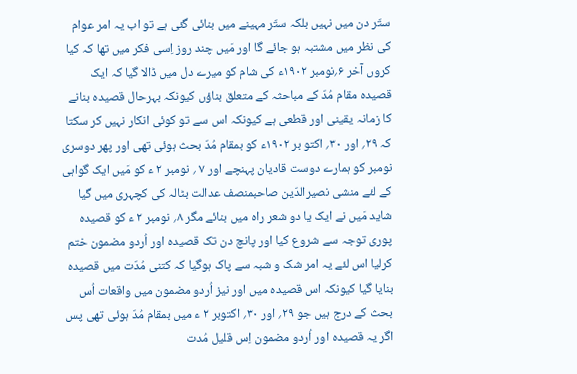ستّر دن میں نہیں بلکہ ستّر مہینے میں بنائی گئی ہے تو اب یہ امر عوام کی نظر میں مشتبہ ہو جائے گا اور مَیں چند روز اِسی فکر میں تھا کہ کیا کروں آخر ۶؍نومبر ۱۹۰۲ء کی شام کو میرے دل میں ڈالا گیا کہ ایک قصیدہ مقام مُدّ کے مباحثہ کے متعلق بناؤں کیونکہ بہرحال قصیدہ بنانے کا زمانہ یقینی اور قطعی ہے کیونکہ اس سے تو کوئی انکار نہیں کر سکتا کہ ۲۹؍ اور ۳۰؍ اکتو بر ۱۹۰۲ء کو بمقام مُدّ بحث ہوئی تھی اور پھر دوسری نومبر کو ہمارے دوست قادیان پہنچے اور ۷ ؍ نومبر ۲ ء کو مَیں ایک گواہی کے لئے منشی نصیرالدّین صاحبمنصف عدالت بٹالہ کی کچہری میں گیا شاید مَیں نے ایک یا دو شعر راہ میں بنائے مگر ۸؍ نومبر ۲ ء کو قصیدہ پوری توجہ سے شروع کیا اور پانچ دن تک قصیدہ اور اُردو مضمون ختم کرلیا اس لئے یہ امر شک و شبہ سے پاک ہوگیا کہ کتنی مُدّت میں قصیدہ بنایا گیا کیونکہ اس قصیدہ میں اور نیز اُردو مضمون میں واقعات اُس بحث کے درج ہیں جو ۲۹؍ اور ۳۰؍ اکتوبر ۲ ء میں بمقام مُدّ ہوئی تھی پس اگر یہ قصیدہ اور اُردو مضمون اِس قلیل مُدت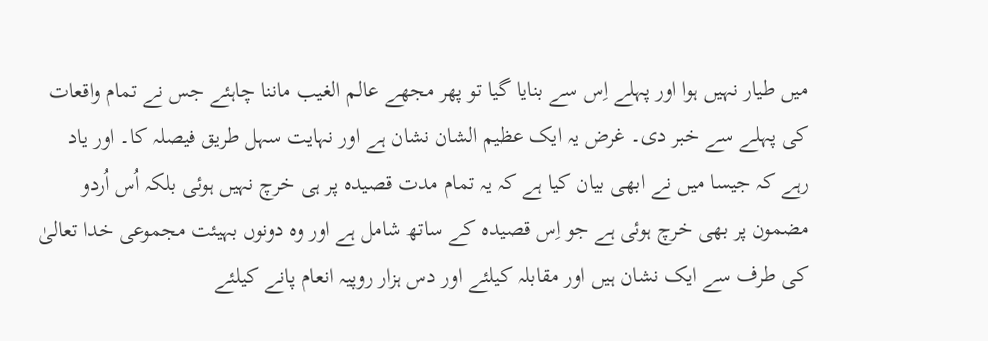میں طیار نہیں ہوا اور پہلے اِس سے بنایا گیا تو پھر مجھے عالم الغیب ماننا چاہئے جس نے تمام واقعات کی پہلے سے خبر دی۔ غرض یہ ایک عظیم الشان نشان ہے اور نہایت سہل طریق فیصلہ کا۔ اور یاد رہے کہ جیسا میں نے ابھی بیان کیا ہے کہ یہ تمام مدت قصیدہ پر ہی خرچ نہیں ہوئی بلکہ اُس اُردو مضمون پر بھی خرچ ہوئی ہے جو اِس قصیدہ کے ساتھ شامل ہے اور وہ دونوں بہیئت مجموعی خدا تعالیٰ کی طرف سے ایک نشان ہیں اور مقابلہ کیلئے اور دس ہزار روپیہ انعام پانے کیلئے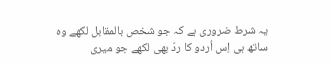یہ شرط ضروری ہے کہ جو شخص بالمقابل لکھے وہ ساتھ ہی اِس اُردو کا ردّ بھی لکھے جو میری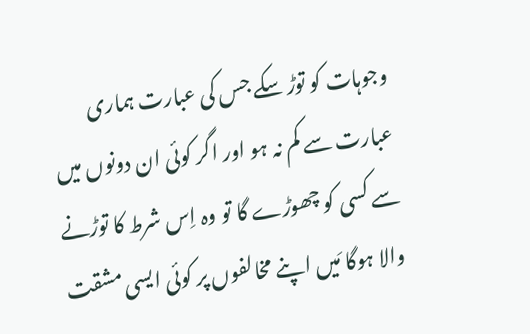وجوہات کو توڑ سکے جس کی عبارت ہماری عبارت سے کم نہ ہو اور اگر کوئی ان دونوں میں سے کسی کو چھوڑے گا تو وہ اِس شرط کا توڑنے والا ہوگا مَیں اپنے مخالفوں پر کوئی ایسی مشقت